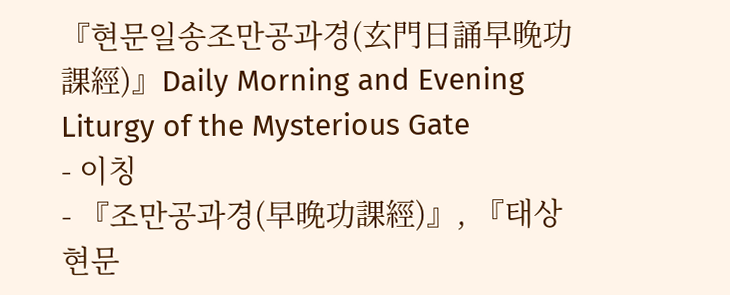『현문일송조만공과경(玄門日誦早晚功課經)』Daily Morning and Evening Liturgy of the Mysterious Gate
- 이칭
- 『조만공과경(早晚功課經)』, 『태상현문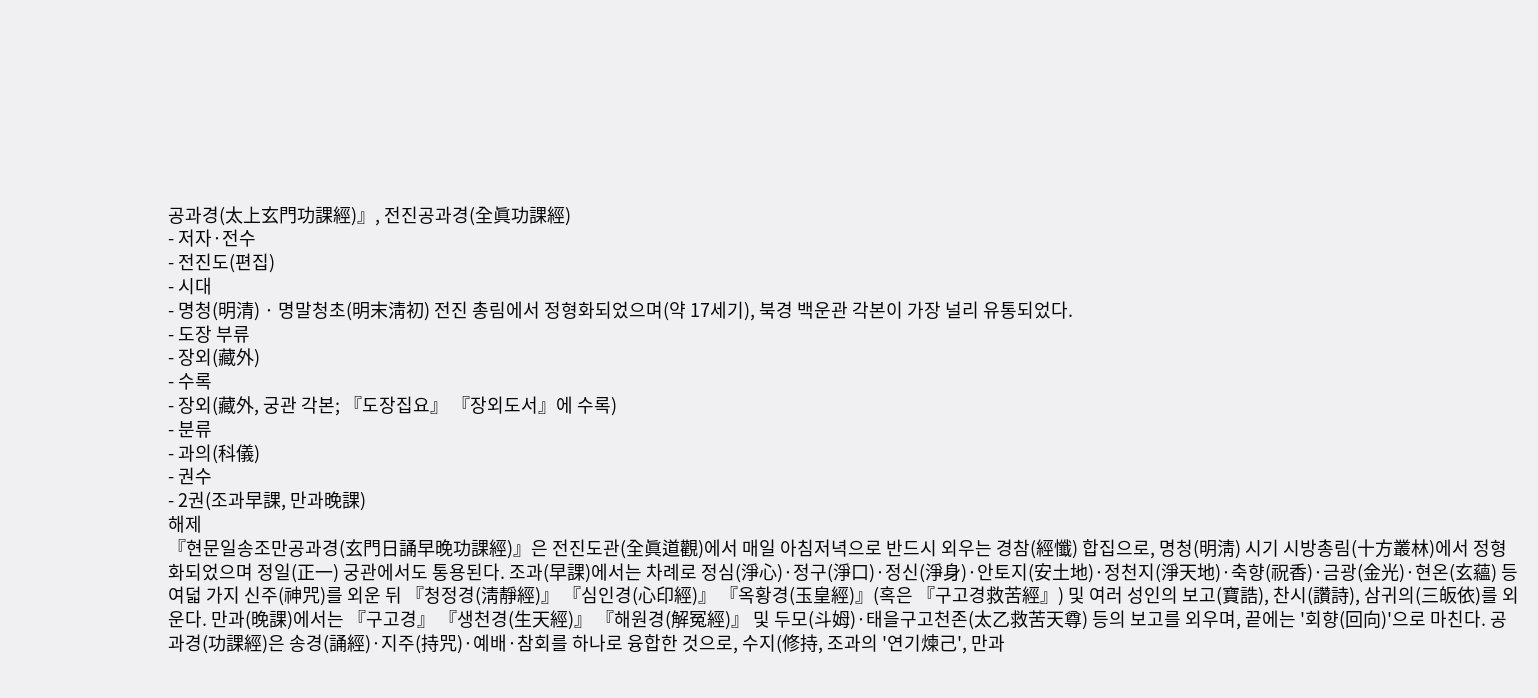공과경(太上玄門功課經)』, 전진공과경(全眞功課經)
- 저자·전수
- 전진도(편집)
- 시대
- 명청(明清) · 명말청초(明末淸初) 전진 총림에서 정형화되었으며(약 17세기), 북경 백운관 각본이 가장 널리 유통되었다.
- 도장 부류
- 장외(藏外)
- 수록
- 장외(藏外, 궁관 각본; 『도장집요』 『장외도서』에 수록)
- 분류
- 과의(科儀)
- 권수
- 2권(조과早課, 만과晚課)
해제
『현문일송조만공과경(玄門日誦早晚功課經)』은 전진도관(全眞道觀)에서 매일 아침저녁으로 반드시 외우는 경참(經懺) 합집으로, 명청(明淸) 시기 시방총림(十方叢林)에서 정형화되었으며 정일(正一) 궁관에서도 통용된다. 조과(早課)에서는 차례로 정심(淨心)·정구(淨口)·정신(淨身)·안토지(安土地)·정천지(淨天地)·축향(祝香)·금광(金光)·현온(玄蘊) 등 여덟 가지 신주(神咒)를 외운 뒤 『청정경(淸靜經)』 『심인경(心印經)』 『옥황경(玉皇經)』(혹은 『구고경救苦經』) 및 여러 성인의 보고(寶誥), 찬시(讚詩), 삼귀의(三皈依)를 외운다. 만과(晩課)에서는 『구고경』 『생천경(生天經)』 『해원경(解冤經)』 및 두모(斗姆)·태을구고천존(太乙救苦天尊) 등의 보고를 외우며, 끝에는 '회향(回向)'으로 마친다. 공과경(功課經)은 송경(誦經)·지주(持咒)·예배·참회를 하나로 융합한 것으로, 수지(修持, 조과의 '연기煉己', 만과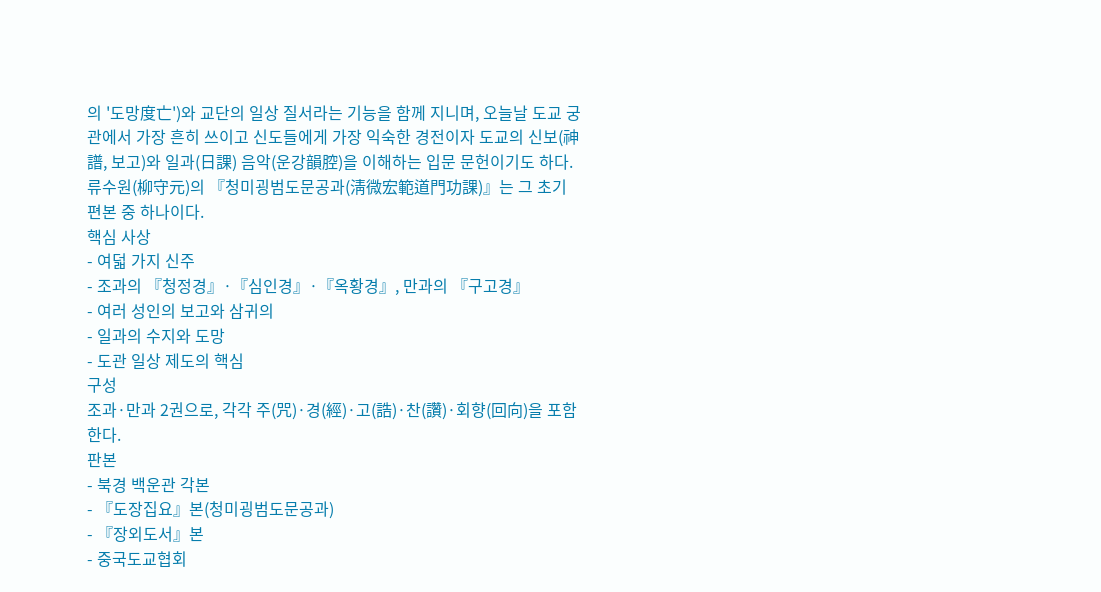의 '도망度亡')와 교단의 일상 질서라는 기능을 함께 지니며, 오늘날 도교 궁관에서 가장 흔히 쓰이고 신도들에게 가장 익숙한 경전이자 도교의 신보(神譜, 보고)와 일과(日課) 음악(운강韻腔)을 이해하는 입문 문헌이기도 하다. 류수원(柳守元)의 『청미굉범도문공과(淸微宏範道門功課)』는 그 초기 편본 중 하나이다.
핵심 사상
- 여덟 가지 신주
- 조과의 『청정경』·『심인경』·『옥황경』, 만과의 『구고경』
- 여러 성인의 보고와 삼귀의
- 일과의 수지와 도망
- 도관 일상 제도의 핵심
구성
조과·만과 2권으로, 각각 주(咒)·경(經)·고(誥)·찬(讚)·회향(回向)을 포함한다.
판본
- 북경 백운관 각본
- 『도장집요』본(청미굉범도문공과)
- 『장외도서』본
- 중국도교협회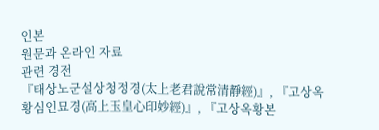인본
원문과 온라인 자료
관련 경전
『태상노군설상청정경(太上老君說常清靜經)』, 『고상옥황심인묘경(高上玉皇心印妙經)』, 『고상옥황본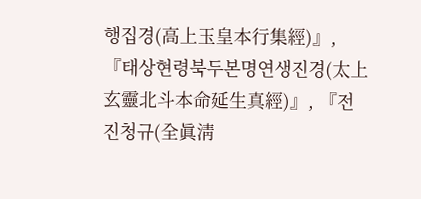행집경(高上玉皇本行集經)』, 『태상현령북두본명연생진경(太上玄靈北斗本命延生真經)』, 『전진청규(全眞淸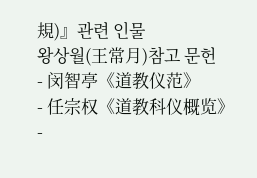規)』관련 인물
왕상월(王常月)참고 문헌
- 闵智亭《道教仪范》
- 任宗权《道教科仪概览》
-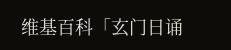维基百科「玄门日诵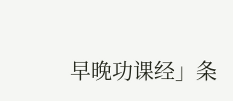早晚功课经」条